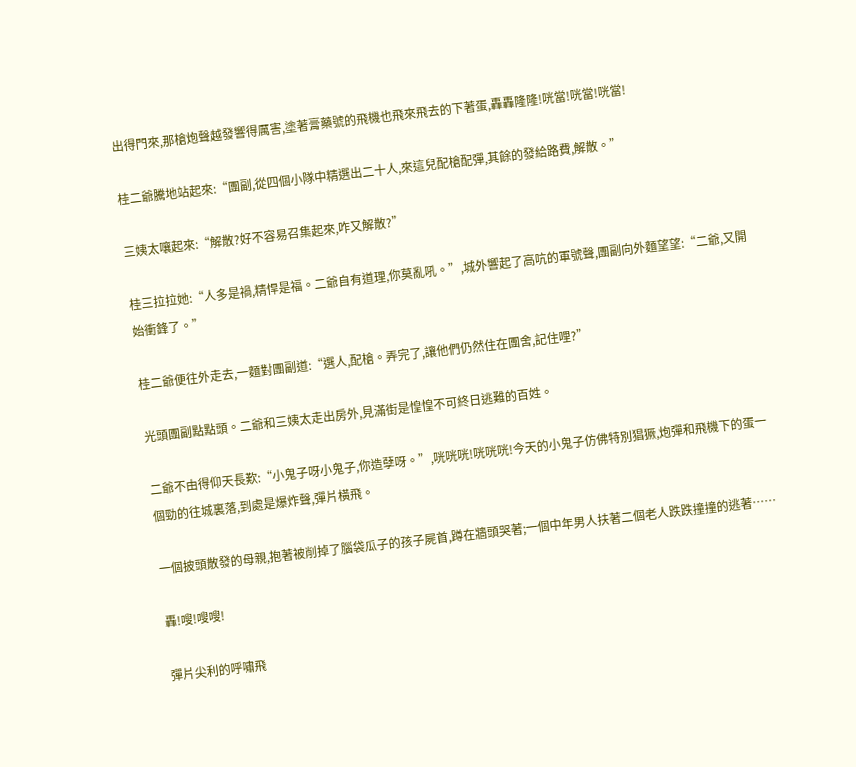出得門來,那槍炮聲越發響得厲害,塗著膏藥號的飛機也飛來飛去的下著蛋,轟轟隆隆!咣當!咣當!咣當!

桂二爺騰地站起來:“團副,從四個小隊中精選出二十人,來這兒配槍配彈,其餘的發給路費,解散。”

三姨太嚷起來:“解散?好不容易召集起來,咋又解散?”

桂三拉拉她:“人多是禍,精悍是福。二爺自有道理,你莫亂吼。”,城外響起了高吭的軍號聲,團副向外麵望望:“二爺,又開始衝鋒了。”

桂二爺便往外走去,一麵對團副道:“選人,配槍。弄完了,讓他們仍然住在團舍,記住哩?”

光頭團副點點頭。二爺和三姨太走出房外,見滿街是惶惶不可終日逃難的百姓。

二爺不由得仰天長歎:“小鬼子呀小鬼子,你造孽呀。”,咣咣咣!咣咣咣!今天的小鬼子仿佛特別猖獗,炮彈和飛機下的蛋一個勁的往城裏落,到處是爆炸聲,彈片橫飛。

一個披頭散發的母親,抱著被削掉了腦袋瓜子的孩子屍首,蹲在牆頭哭著;一個中年男人扶著二個老人跌跌撞撞的逃著……

轟!嗖!嗖嗖!

彈片尖利的呼嘯飛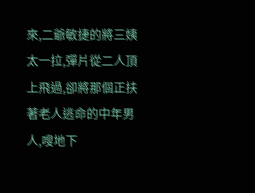來,二爺敏捷的將三姨太一拉,彈片從二人頂上飛過,卻將那個正扶著老人逃命的中年男人,嗖地下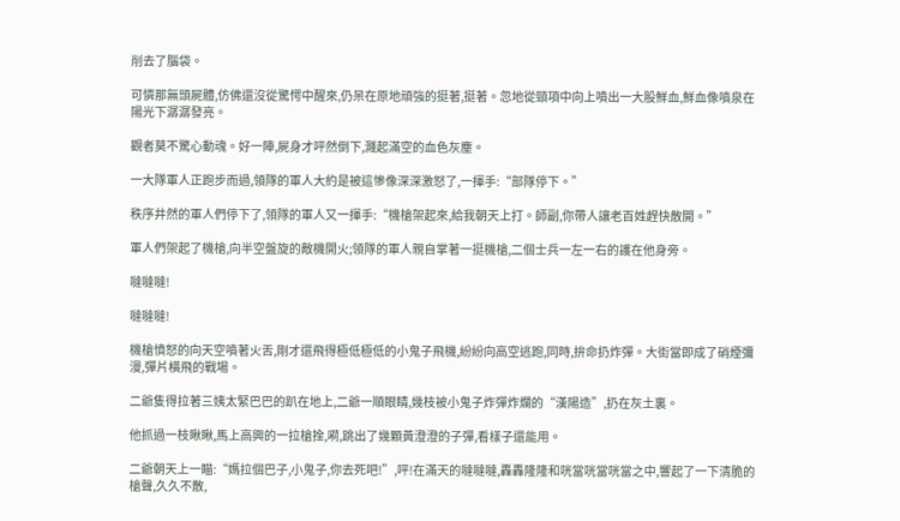削去了腦袋。

可憐那無頭屍體,仿佛還沒從驚愕中醒來,仍呆在原地頑強的挺著,挺著。忽地從頸項中向上噴出一大股鮮血,鮮血像噴泉在陽光下潺潺發亮。

觀者莫不驚心動魂。好一陣,屍身才呯然倒下,濺起滿空的血色灰塵。

一大隊軍人正跑步而過,領隊的軍人大約是被這慘像深深激怒了,一揮手:“部隊停下。”

秩序井然的軍人們停下了,領隊的軍人又一揮手:“機槍架起來,給我朝天上打。師副,你帶人讓老百姓趕快散開。”

軍人們架起了機槍,向半空盤旋的敵機開火;領隊的軍人親自掌著一挺機槍,二個士兵一左一右的護在他身旁。

噠噠噠!

噠噠噠!

機槍憤怒的向天空噴著火舌,剛才還飛得極低極低的小鬼子飛機,紛紛向高空逃跑,同時,拚命扔炸彈。大街當即成了硝煙彌漫,彈片橫飛的戰場。

二爺隻得拉著三姨太緊巴巴的趴在地上,二爺一順眼睛,幾枝被小鬼子炸彈炸爛的“漢陽造”,扔在灰土裏。

他抓過一枝瞅瞅,馬上高興的一拉槍拴,嗬,跳出了幾顆黃澄澄的子彈,看樣子還能用。

二爺朝天上一瞄:“媽拉個巴子,小鬼子,你去死吧!”,呯!在滿天的噠噠噠,轟轟隆隆和咣當咣當咣當之中,響起了一下清脆的槍聲,久久不散,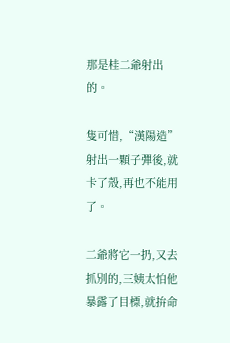那是桂二爺射出的。

隻可惜,“漢陽造”射出一顆子彈後,就卡了殼,再也不能用了。

二爺將它一扔,又去抓別的,三姨太怕他暴露了目標,就拚命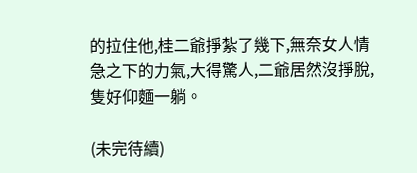的拉住他,桂二爺掙紮了幾下,無奈女人情急之下的力氣,大得驚人,二爺居然沒掙脫,隻好仰麵一躺。

(未完待續)